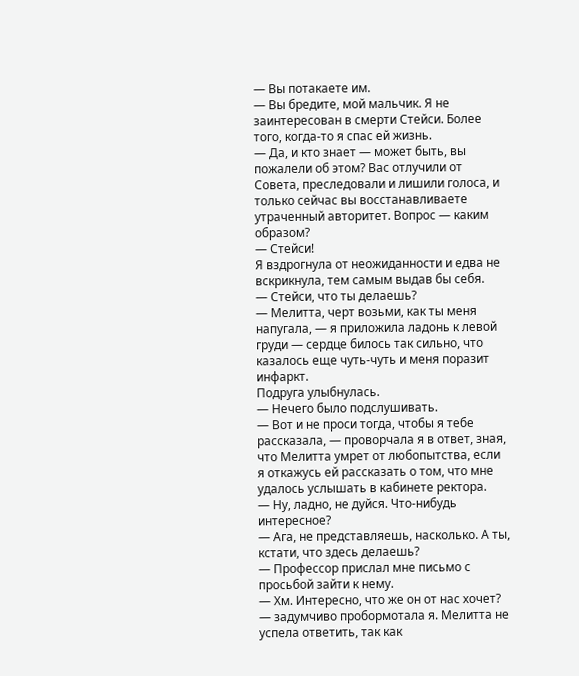— Вы потакаете им.
— Вы бредите, мой мальчик. Я не заинтересован в смерти Стейси. Более того, когда-то я спас ей жизнь.
— Да, и кто знает — может быть, вы пожалели об этом? Вас отлучили от Совета, преследовали и лишили голоса, и только сейчас вы восстанавливаете утраченный авторитет. Вопрос — каким образом?
— Стейси!
Я вздрогнула от неожиданности и едва не вскрикнула, тем самым выдав бы себя.
— Стейси, что ты делаешь?
— Мелитта, черт возьми, как ты меня напугала, — я приложила ладонь к левой груди — сердце билось так сильно, что казалось еще чуть-чуть и меня поразит инфаркт.
Подруга улыбнулась.
— Нечего было подслушивать.
— Вот и не проси тогда, чтобы я тебе рассказала, — проворчала я в ответ, зная, что Мелитта умрет от любопытства, если я откажусь ей рассказать о том, что мне удалось услышать в кабинете ректора.
— Ну, ладно, не дуйся. Что-нибудь интересное?
— Ага, не представляешь, насколько. А ты, кстати, что здесь делаешь?
— Профессор прислал мне письмо с просьбой зайти к нему.
— Хм. Интересно, что же он от нас хочет? — задумчиво пробормотала я. Мелитта не успела ответить, так как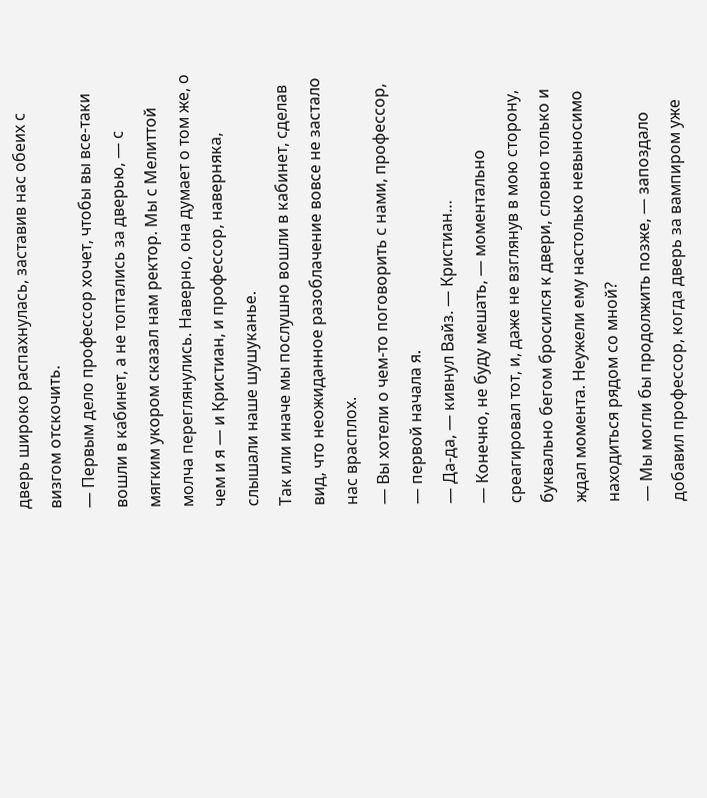дверь широко распахнулась, заставив нас обеих с визгом отскочить.
— Первым дело профессор хочет, чтобы вы все-таки вошли в кабинет, а не топтались за дверью, — с мягким укором сказал нам ректор. Мы с Мелиттой молча переглянулись. Наверно, она думает о том же, о чем и я — и Кристиан, и профессор, наверняка, слышали наше шушуканье.
Так или иначе мы послушно вошли в кабинет, сделав вид, что неожиданное разоблачение вовсе не застало нас врасплох.
— Вы хотели о чем-то поговорить с нами, профессор, — первой начала я.
— Да-да, — кивнул Вайз. — Кристиан…
— Конечно, не буду мешать, — моментально среагировал тот, и, даже не взглянув в мою сторону, буквально бегом бросился к двери, словно только и ждал момента. Неужели ему настолько невыносимо находиться рядом со мной?
— Мы могли бы продолжить позже, — запоздало добавил профессор, когда дверь за вампиром уже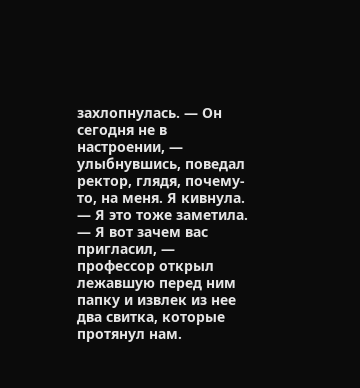захлопнулась. — Он сегодня не в настроении, — улыбнувшись, поведал ректор, глядя, почему-то, на меня. Я кивнула.
— Я это тоже заметила.
— Я вот зачем вас пригласил, — профессор открыл лежавшую перед ним папку и извлек из нее два свитка, которые протянул нам.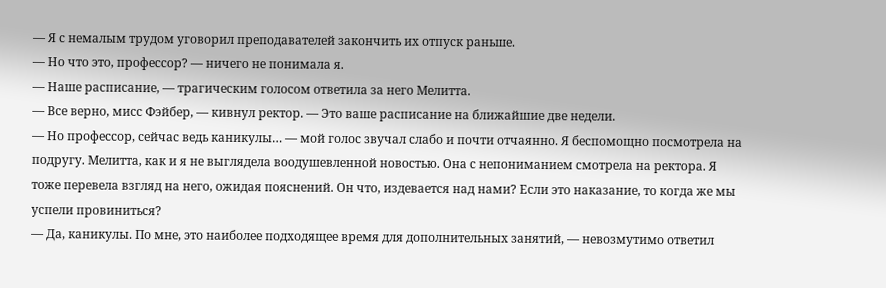— Я с немалым трудом уговорил преподавателей закончить их отпуск раньше.
— Но что это, профессор? — ничего не понимала я.
— Наше расписание, — трагическим голосом ответила за него Мелитта.
— Все верно, мисс Фэйбер, — кивнул ректор. — Это ваше расписание на ближайшие две недели.
— Но профессор, сейчас ведь каникулы… — мой голос звучал слабо и почти отчаянно. Я беспомощно посмотрела на подругу. Мелитта, как и я не выглядела воодушевленной новостью. Она с непониманием смотрела на ректора. Я тоже перевела взгляд на него, ожидая пояснений. Он что, издевается над нами? Если это наказание, то когда же мы успели провиниться?
— Да, каникулы. По мне, это наиболее подходящее время для дополнительных занятий, — невозмутимо ответил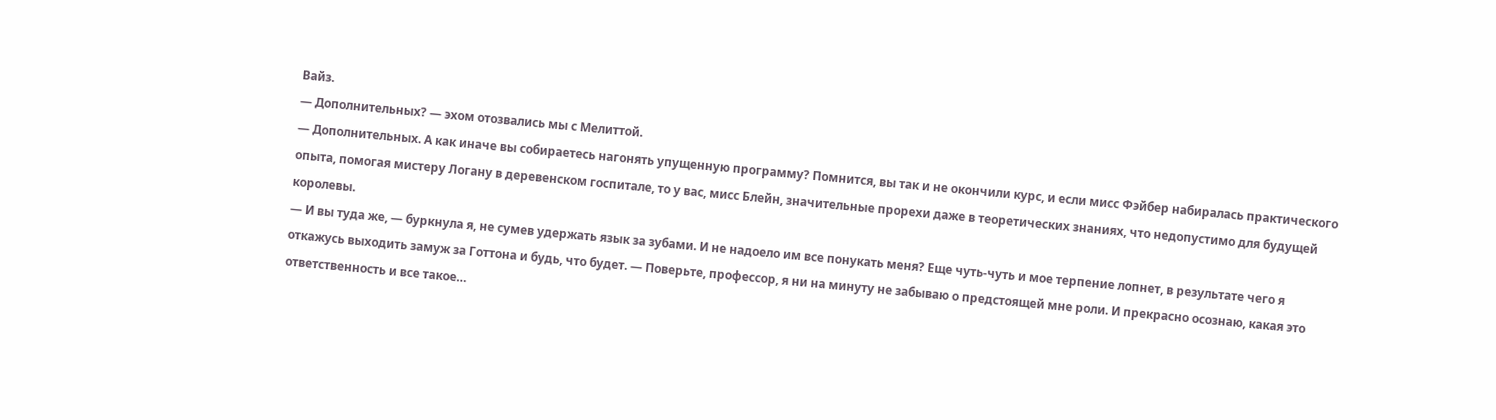Вайз.
— Дополнительных? — эхом отозвались мы с Мелиттой.
— Дополнительных. А как иначе вы собираетесь нагонять упущенную программу? Помнится, вы так и не окончили курс, и если мисс Фэйбер набиралась практического опыта, помогая мистеру Логану в деревенском госпитале, то у вас, мисс Блейн, значительные прорехи даже в теоретических знаниях, что недопустимо для будущей королевы.
— И вы туда же, — буркнула я, не сумев удержать язык за зубами. И не надоело им все понукать меня? Еще чуть-чуть и мое терпение лопнет, в результате чего я откажусь выходить замуж за Готтона и будь, что будет. — Поверьте, профессор, я ни на минуту не забываю о предстоящей мне роли. И прекрасно осознаю, какая это ответственность и все такое…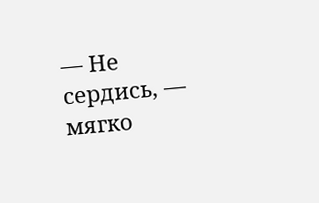— Не сердись, — мягко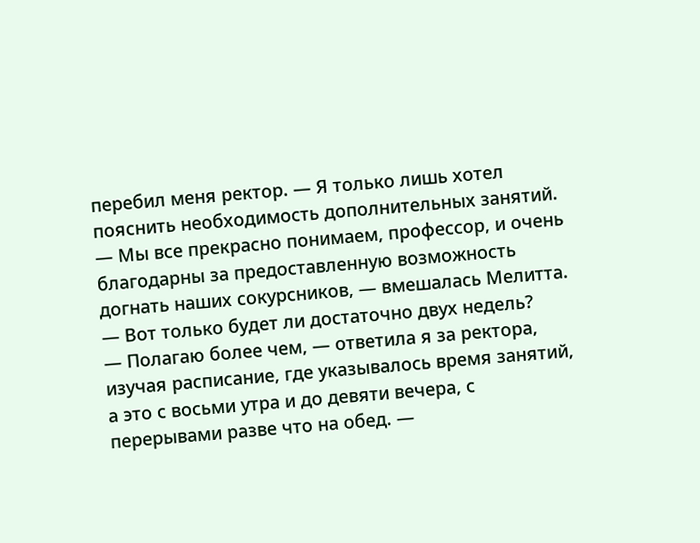перебил меня ректор. — Я только лишь хотел пояснить необходимость дополнительных занятий.
— Мы все прекрасно понимаем, профессор, и очень благодарны за предоставленную возможность догнать наших сокурсников, — вмешалась Мелитта. — Вот только будет ли достаточно двух недель?
— Полагаю более чем, — ответила я за ректора, изучая расписание, где указывалось время занятий, а это с восьми утра и до девяти вечера, с перерывами разве что на обед. —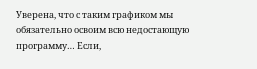Уверена, что с таким графиком мы обязательно освоим всю недостающую программу… Если,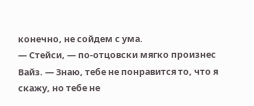конечно, не сойдем с ума.
— Стейси, — по-отцовски мягко произнес Вайз. — Знаю, тебе не понравится то, что я скажу, но тебе не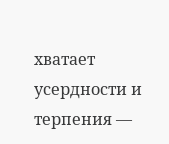хватает усердности и терпения —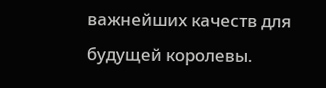важнейших качеств для будущей королевы.